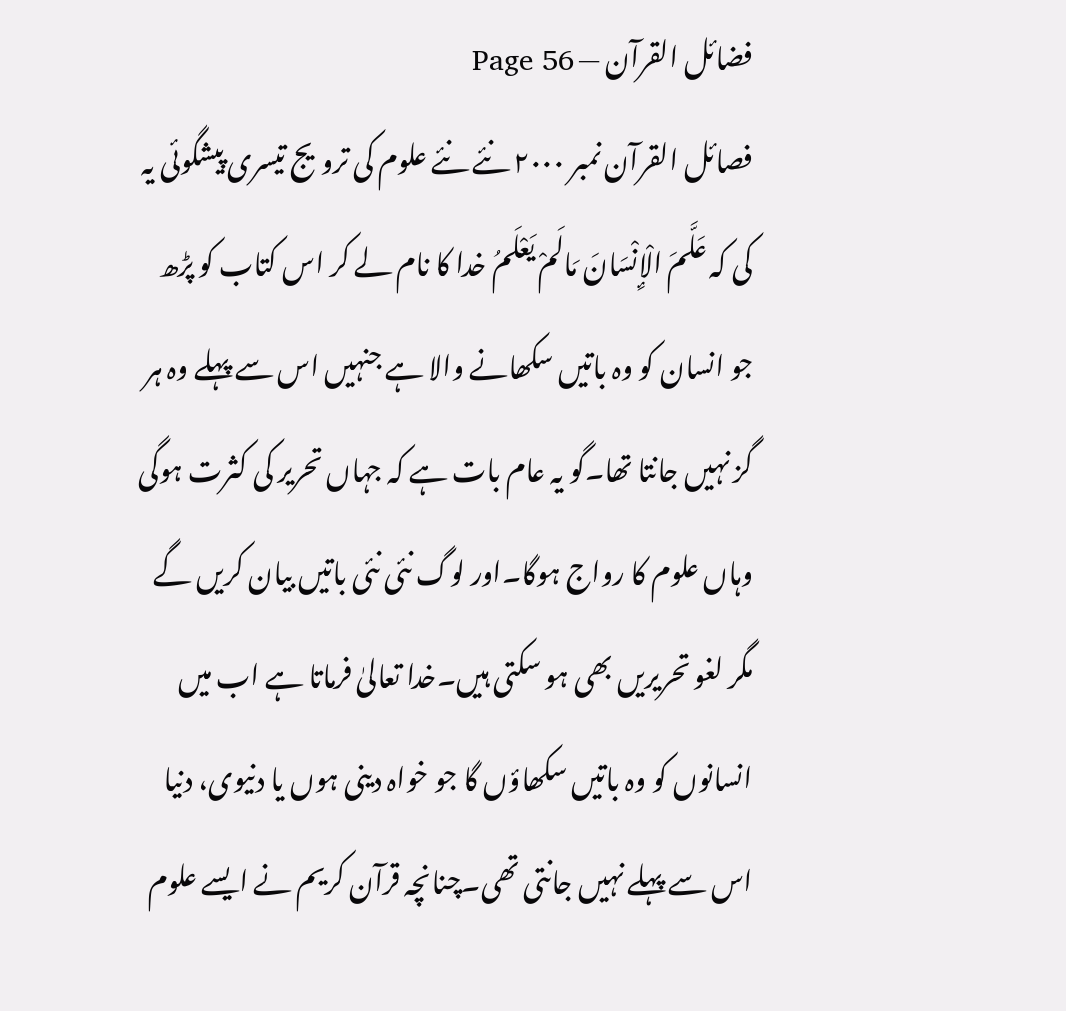فضائل القرآن — Page 56
فصائل القرآن نمبر ۲۰۰۰ نئے نئے علوم کی ترویج تیسری پیشگوئی یہ کی کہ عَلَّمَ الْإِنْسَانَ مَالَمْ يَعْلَمُ خدا کا نام لے کر اس کتاب کو پڑھ جو انسان کو وہ باتیں سکھانے والا ہے جنہیں اس سے پہلے وہ ہر گز نہیں جانتا تھا۔گو یہ عام بات ہے کہ جہاں تحریر کی کثرت ہوگی وہاں علوم کا رواج ہوگا۔اور لوگ نئی نئی باتیں بیان کریں گے مگر لغو تحریریں بھی ہو سکتی ہیں۔خدا تعالیٰ فرماتا ہے اب میں انسانوں کو وہ باتیں سکھاؤں گا جو خواہ دینی ہوں یا دنیوی، دنیا اس سے پہلے نہیں جانتی تھی۔چنانچہ قرآن کریم نے ایسے علوم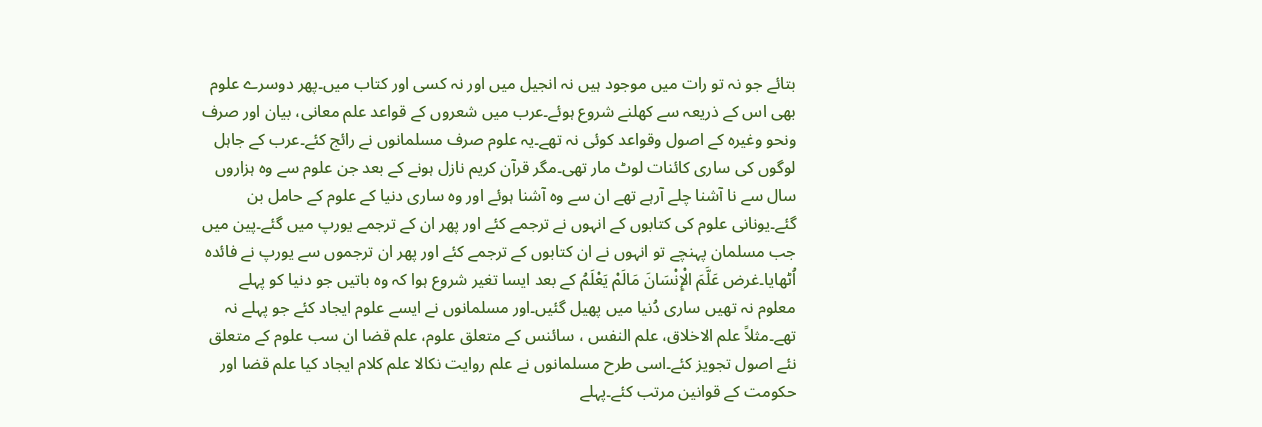بتائے جو نہ تو رات میں موجود ہیں نہ انجیل میں اور نہ کسی اور کتاب میں۔پھر دوسرے علوم بھی اس کے ذریعہ سے کھلنے شروع ہوئے۔عرب میں شعروں کے قواعد علم معانی، بیان اور صرف ونحو وغیرہ کے اصول وقواعد کوئی نہ تھے۔یہ علوم صرف مسلمانوں نے رائج کئے۔عرب کے جاہل لوگوں کی ساری کائنات لوٹ مار تھی۔مگر قرآن کریم نازل ہونے کے بعد جن علوم سے وہ ہزاروں سال سے نا آشنا چلے آرہے تھے ان سے وہ آشنا ہوئے اور وہ ساری دنیا کے علوم کے حامل بن گئے۔یونانی علوم کی کتابوں کے انہوں نے ترجمے کئے اور پھر ان کے ترجمے یورپ میں گئے۔پین میں جب مسلمان پہنچے تو انہوں نے ان کتابوں کے ترجمے کئے اور پھر ان ترجموں سے یورپ نے فائدہ اُٹھایا۔غرض عَلَّمَ الْإِنْسَانَ مَالَمْ يَعْلَمُ کے بعد ایسا تغیر شروع ہوا کہ وہ باتیں جو دنیا کو پہلے معلوم نہ تھیں ساری دُنیا میں پھیل گئیں۔اور مسلمانوں نے ایسے علوم ایجاد کئے جو پہلے نہ تھے۔مثلاً علم الاخلاق، علم النفس ، سائنس کے متعلق علوم، علم قضا ان سب علوم کے متعلق نئے اصول تجویز کئے۔اسی طرح مسلمانوں نے علم روایت نکالا علم کلام ایجاد کیا علم قضا اور حکومت کے قوانین مرتب کئے۔پہلے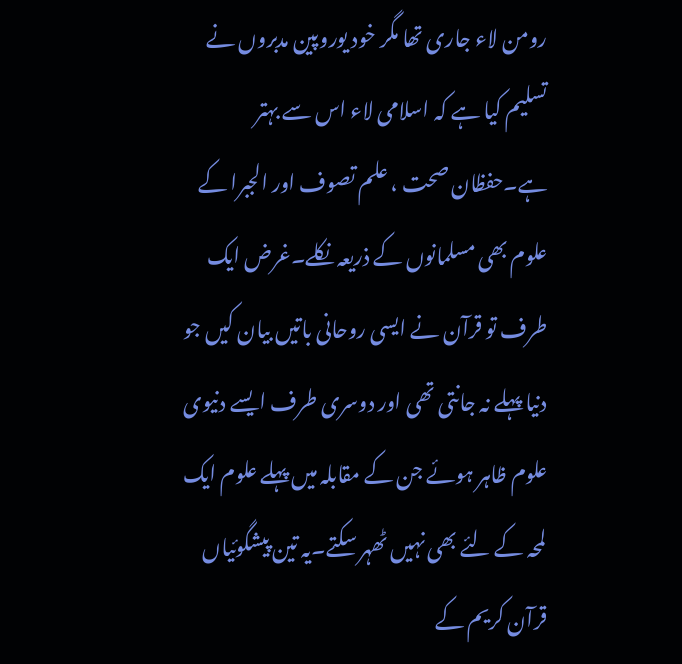رومن لاء جاری تھا مگر خود یوروپین مدبروں نے تسلیم کیا ہے کہ اسلامی لاء اس سے بہتر ہے۔حفظان صحت ، علم تصوف اور الجبرا کے علوم بھی مسلمانوں کے ذریعہ نکلے۔غرض ایک طرف تو قرآن نے ایسی روحانی باتیں بیان کیں جو دنیا پہلے نہ جانتی تھی اور دوسری طرف ایسے دنیوی علوم ظاہر ہوئے جن کے مقابلہ میں پہلے علوم ایک لمحہ کے لئے بھی نہیں ٹھہر سکتے۔یہ تین پیشگوئیاں قرآن کریم کے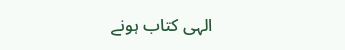الہی کتاب ہونے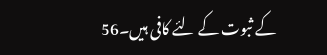کے ثبوت کے لئے کافی ہیں۔56